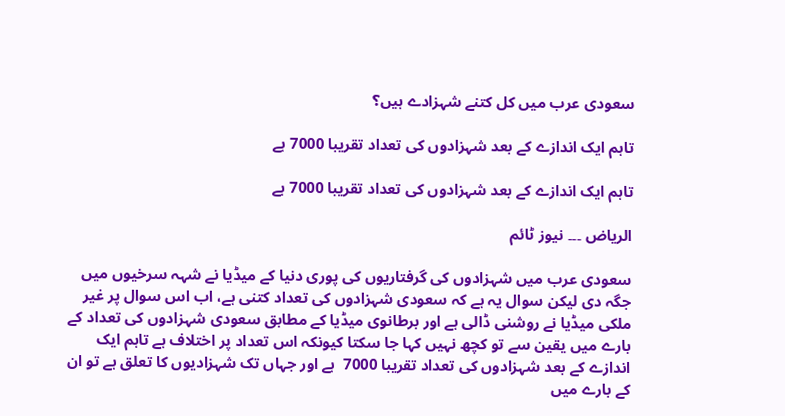سعودی عرب میں کل کتنے شہزادے ہیں؟

تاہم ایک اندازے کے بعد شہزادوں کی تعداد تقریبا 7000 ہے

تاہم ایک اندازے کے بعد شہزادوں کی تعداد تقریبا 7000 ہے

الریاض ۔۔۔ نیوز ٹائم

سعودی عرب میں شہزادوں کی گرفتاریوں کی پوری دنیا کے میڈیا نے شہہ سرخیوں میں جگہ دی لیکن سوال یہ ہے کہ سعودی شہزادوں کی تعداد کتنی ہے، اب اس سوال پر غیر ملکی میڈیا نے روشنی ڈالی ہے اور برطانوی میڈیا کے مطابق سعودی شہزادوں کی تعداد کے بارے میں یقین سے تو کچھ نہیں کہا جا سکتا کیونکہ اس تعداد پر اختلاف ہے تاہم ایک اندازے کے بعد شہزادوں کی تعداد تقریبا 7000  ہے اور جہاں تک شہزادیوں کا تعلق ہے تو ان کے بارے میں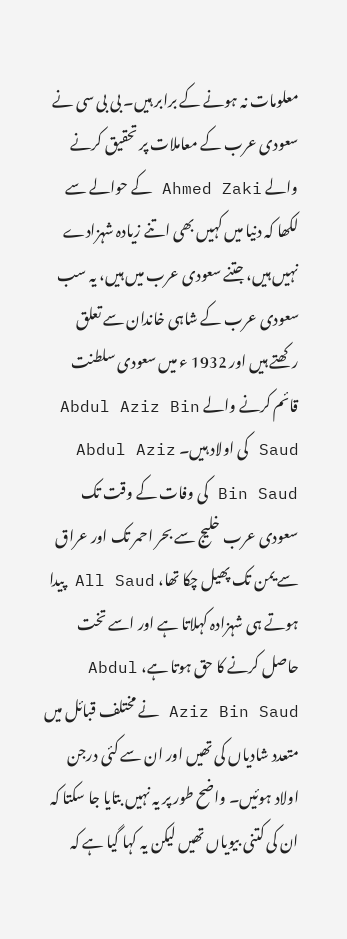معلومات نہ ہونے کے برابر ہیں۔ بی بی سی نے سعودی عرب کے معاملات پر تحقیق کرنے والے Ahmed Zaki کے حوالے سے لکھا کہ دنیا میں کہیں بھی اتنے زیادہ شہزادے نہیں ہیں، جتنے سعودی عرب میں ہیں، یہ سب سعودی عرب کے شاہی خاندان سے تعلق رکھتے ہیں اور 1932 ء میں سعودی سلطنت قائم کرنے والے Abdul Aziz Bin Saud کی اولاد ہیں۔ Abdul Aziz Bin Saud کی وفات کے وقت تک سعودی عرب خلیج سے بحر احمر تک اور عراق سے یمن تک پھیل چکا تھا، All Saud پیدا ہوتے ہی شہزادہ کہلاتا ہے اور اسے تخت حاصل کرنے کا حق ہوتا ہے، Abdul Aziz Bin Saud نے مختلف قبائل میں متعدد شادیاں کی تھیں اور ان سے کئی درجن اولاد ہوئیں۔ واضح طور پر یہ نہیں بتایا جا سکتا کہ ان کی کتنی بیویاں تھیں لیکن یہ کہا گیا ہے کہ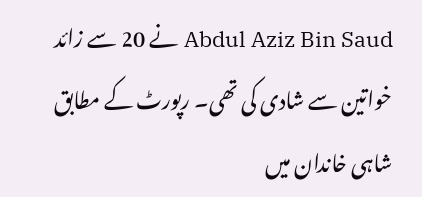Abdul Aziz Bin Saud نے 20 سے زائد خواتین سے شادی کی تھی۔ رپورٹ کے مطابق شاہی خاندان میں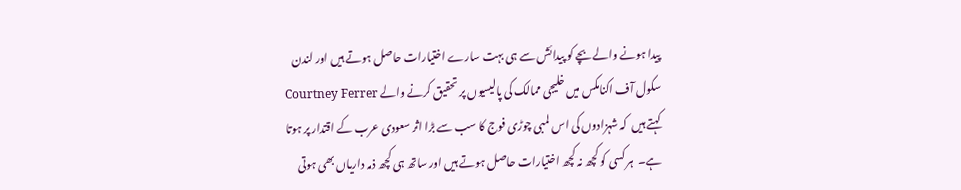پیدا ہونے والے بچے کو پیدائش سے ہی بہت سارے اختیارات حاصل ہوتے ہیں اور لندن سکول آف اکنامکس میں خلیجی ممالک کی پالیسیوں پر تحقیق کرنے والے Courtney Ferrer کہتے ہیں  کہ شہزادوں کی اس لمبی چوڑی فوج کا سب سے بڑا اثر سعودی عرب کے اقتدار پر ہوتا ہے۔  ہر کسی کو کچھ نہ کچھ اختیارات حاصل ہوتے ہیں اور ساتھ ہی کچھ ذمہ داریاں بھی ہوتی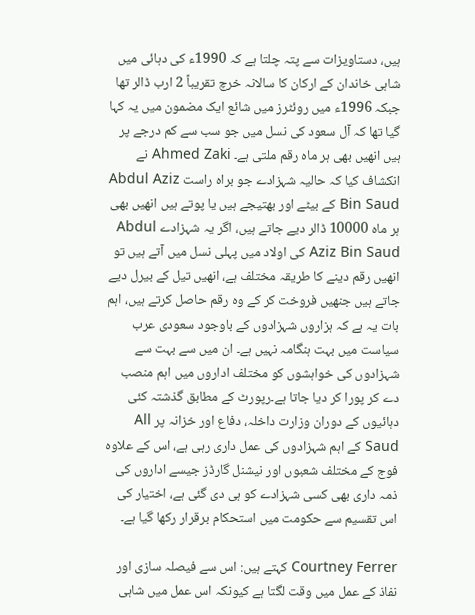ہیں، دستاویزات سے پتہ چلتا ہے کہ 1990ء کی دہائی میں شاہی خاندان کے ارکان کا سالانہ خرچ تقریباً 2 ارب ڈالر تھا  جبکہ 1996ء میں روئٹرز میں شائع ایک مضمون میں یہ کہا گیا تھا کہ آل سعود کی نسل میں جو سب سے کم درجے پر ہیں انھیں بھی ہر ماہ رقم ملتی ہے۔ Ahmed Zaki نے انکشاف کیا کہ حالیہ شہزادے جو براہ راست Abdul Aziz Bin Saud کے بیٹے اور بھتیجے ہیں یا پوتے ہیں انھیں بھی ہر ماہ 10000 ڈالر دیے جاتے ہیں، اگر یہ شہزادے Abdul Aziz Bin Saud کی اولاد میں پہلی نسل میں آتے ہیں تو انھیں رقم دینے کا طریقہ مختلف ہے، انھیں تیل کے بیرل دیے جاتے ہیں جنھیں فروخت کر کے وہ رقم حاصل کرتے ہیں، اہم بات یہ ہے کہ ہزاروں شہزادوں کے باوجود سعودی عرب سیاست میں بہت ہنگامہ نہیں ہے۔ ان میں سے بہت سے شہزادوں کی خواہشوں کو مختلف اداروں میں اہم منصب دے کر پورا کر دیا جاتا ہے۔رپورٹ کے مطابق گذشتہ کئی دہائیوں کے دوران وزارت داخلہ، دفاع اور خزانہ پر All Saud کے اہم شہزادوں کی عمل داری رہی ہے، اس کے علاوہ فوج کے مختلف شعبوں اور نیشنل گارڈز جیسے اداروں کی ذمہ داری بھی کسی شہزادے کو ہی دی گئی ہے، اختیار کی اس تقسیم سے حکومت میں استحکام برقرار رکھا گیا ہے۔

Courtney Ferrer کہتے ہیں: اس سے فیصلہ سازی اور نفاذ کے عمل میں وقت لگتا ہے کیونکہ اس عمل میں شاہی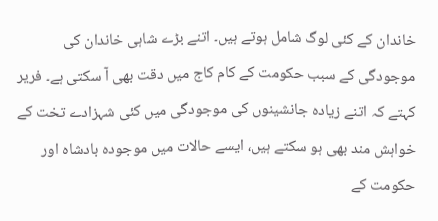خاندان کے کئی لوگ شامل ہوتے ہیں۔ اتنے بڑے شاہی خاندان کی موجودگی کے سبب حکومت کے کام کاج میں دقت بھی آ سکتی ہے۔ فریر کہتے کہ اتنے زیادہ جانشینوں کی موجودگی میں کئی شہزادے تخت کے خواہش مند بھی ہو سکتے ہیں، ایسے حالات میں موجودہ بادشاہ اور حکومت کے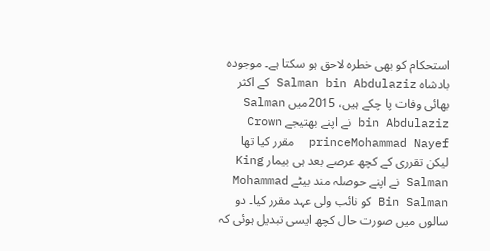استحکام کو بھی خطرہ لاحق ہو سکتا ہے۔ موجودہ بادشاہ Salman bin Abdulaziz کے اکثر بھائی وفات پا چکے ہیں، 2015میں Salman bin Abdulaziz نے اپنے بھتیجے Crown princeMohammad Nayef  مقرر کیا تھا  لیکن تقرری کے کچھ عرصے بعد ہی بیمار King Salman نے اپنے حوصلہ مند بیٹے Mohammad Bin Salman کو نائب ولی عہد مقرر کیا۔ دو سالوں میں صورت حال کچھ ایسی تبدیل ہوئی کہ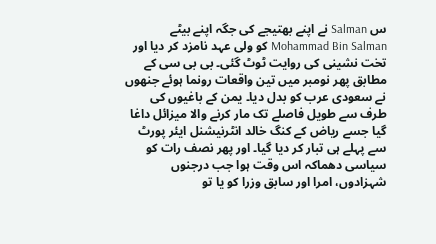س Salman نے اپنے بھتیجے کی جگہ اپنے بیٹے Mohammad Bin Salman کو ولی عہد نامزد کر دیا اور تخت نشینی کی روایت ٹوٹ گئی۔ بی بی سی کے مطابق پھر نومبر میں تین واقعات رونما ہوئے جنھوں نے سعودی عرب کو بدل دیا۔ یمن کے باغیوں کی طرف سے طویل فاصلے تک مار کرنے والا میزائل داغا گیا جسے ریاض کے کنگ خالد انٹرنیشنل ایئر پورٹ سے پہلے ہی تبار کر دیا گیا۔ اور پھر نصف رات کو سیاسی دھماکہ اس وقت ہوا جب درجنوں شہزادوں، امرا اور سابق وزرا کو یا تو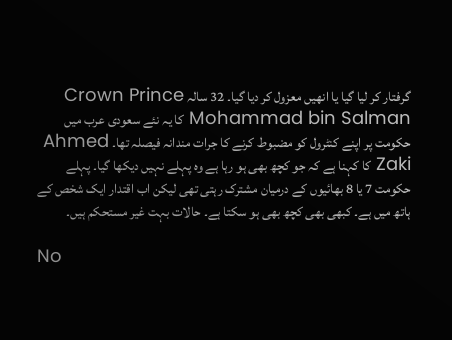گرفتار کر لیا گیا یا انھیں معزول کر دیا گیا۔ 32 سالہ Crown Prince Mohammad bin Salman کا یہ نئے سعودی عرب میں حکومت پر اپنے کنٹرول کو مضبوط کرنے کا جرات مندانہ فیصلہ تھا۔ Ahmed Zaki کا کہنا ہے کہ جو کچھ بھی ہو رہا ہے وہ پہلے نہیں دیکھا گیا۔ پہلے حکومت 7 یا 8 بھائیوں کے درمیان مشترک رہتی تھی لیکن اب اقتدار ایک شخص کے ہاتھ میں ہے۔ کبھی بھی کچھ بھی ہو سکتا ہے۔ حالات بہت غیر مستحکم ہیں۔

No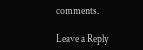comments.

Leave a Reply